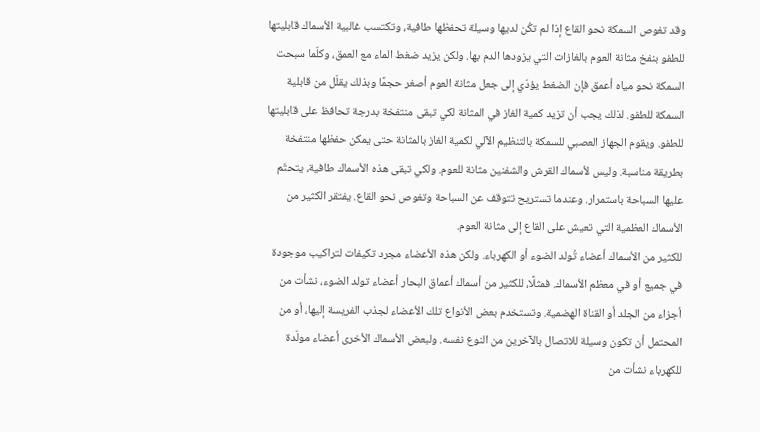وقد تغوص السمكة نحو القاع إذا لم تكُن لديها وسيلة تحفظها طافية، وتكتسب غالبية الأسماك قابليتها للطفو بنفخ مثانة العوم بالغازات التي يزودها الدم بها. ولكن يزيد ضغط الماء مع العمق، وكلّما سبحت السمكة نحو مياه أعمق فإن الضغط يؤدّي إلى جعل مثانة العوم أصغر حجمًا وبذلك يقلّل من قابلية السمكة للطفو. لذلك يجب أن تزيد كمية الغاز في المثانة لكي تبقى منتفخة بدرجة تحافظ على قابليتها للطفو. ويقوم الجهاز العصبي للسمكة بالتنظيم الآلي لكمية الغاز بالمثانة حتى يمكن حفظها منتفخة بطريقة مناسبة. وليس لأسماك القرش والشفنين مثانة للعوم. ولكي تبقى هذه الأسماك طافية، يتحتّم عليها السباحة باستمرار. وعندما تستريح تتوقف عن السباحة وتغوص نحو القاع. يفتقر الكثير من الأسماك العظمية التي تعيش على القاع إلى مثانة العوم.
للكثير من الأسماك أعضاء تُولد الضوء أو الكهرباء. ولكن هذه الأعضاء مجرد تكيفات لتراكيب موجودة في جميع أو في معظم الأسماك. فمثلًا، للكثير من أسماك أعماق البحار أعضاء تولد الضوء، نشأت من أجزاء من الجلد أو القناة الهضمية. وتستخدم بعض الأنواع تلك الأعضاء لجذب الفريسة إليها، أو من المحتمل أن تكون وسيلة للاتصال بالآخرين من النوع نفسه. ولبعض الأسماك الأخرى أعضاء مولّدة للكهرباء نشأت من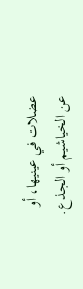عضلات في عينيها، أو عن الخياشيم أو الجذع.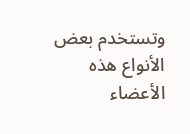وتستخدم بعض الأنواع هذه الأعضاء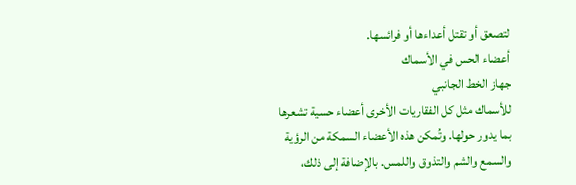لتصعق أو تقتل أعداءها أو فرائسها.
أعضاء الحس في الأسماك
جهاز الخط الجانبي
للأسماك مثل كل الفقاريات الأخرى أعضاء حسية تشعرها بما يدور حولها. وتُمكن هذه الأعضاء السمكة من الرؤية والسمع والشم والتذوق واللمس. بالإضافة إلى ذلك،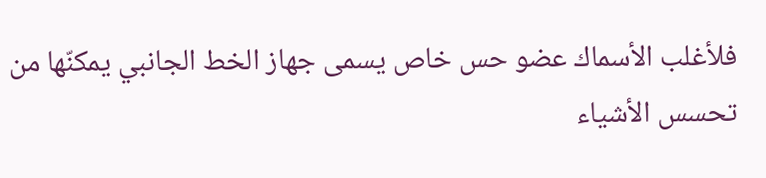فلأغلب الأسماك عضو حس خاص يسمى جهاز الخط الجانبي يمكنّها من تحسس الأشياء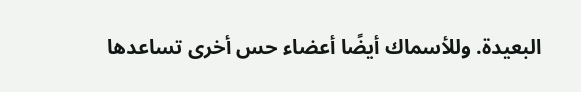البعيدة. وللأسماك أيضًا أعضاء حس أخرى تساعدها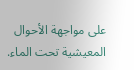على مواجهة الأحوال المعيشية تحت الماء.